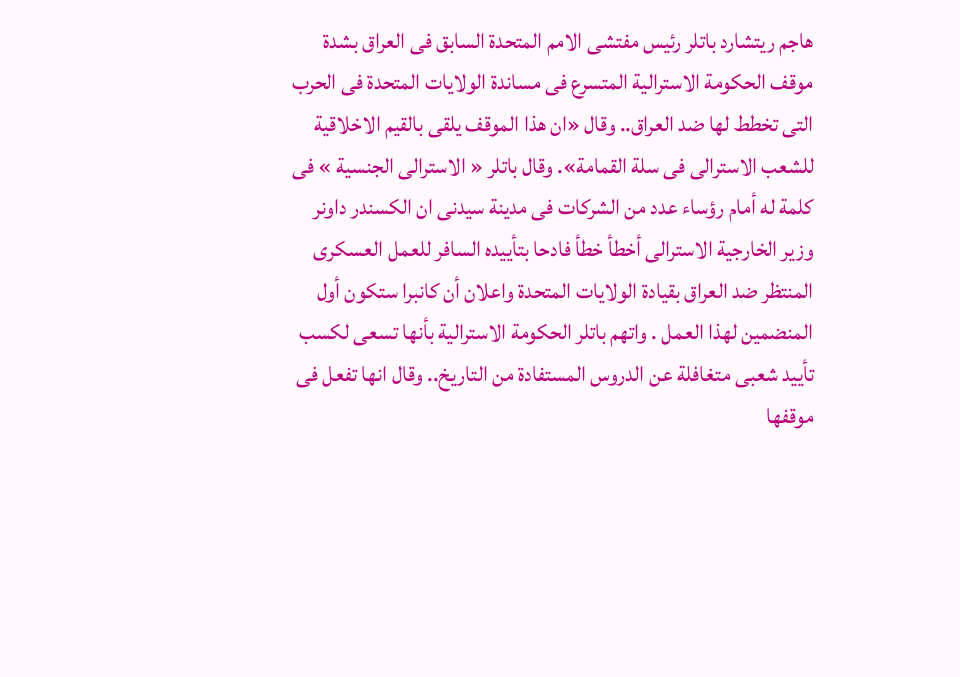هاجم ريتشارد باتلر رئيس مفتشى الامم المتحدة السابق فى العراق بشدة موقف الحكومة الاسترالية المتسرع فى مساندة الولايات المتحدة فى الحرب التى تخطط لها ضد العراق.. وقال «ان هذا الموقف يلقى بالقيم الاخلاقية للشعب الاسترالى فى سلة القمامة». وقال باتلر « الاسترالى الجنسية » فى كلمة له أمام رؤساء عدد من الشركات فى مدينة سيدنى ان الكسندر داونر وزير الخارجية الاسترالى أخطأ خطأ فادحا بتأييده السافر للعمل العسكرى المنتظر ضد العراق بقيادة الولايات المتحدة واعلان أن كانبرا ستكون أول المنضمين لهذا العمل . واتهم باتلر الحكومة الاسترالية بأنها تسعى لكسب تأييد شعبى متغافلة عن الدروس المستفادة من التاريخ.. وقال انها تفعل فى موقفها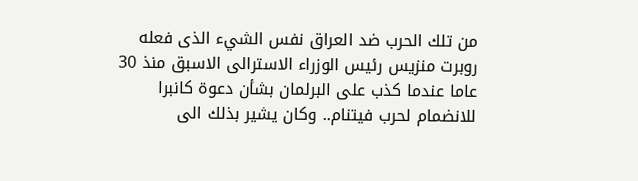من تلك الحرب ضد العراق نفس الشيء الذى فعله روبرت منزيس رئيس الوزراء الاسترالى الاسبق منذ 30 عاما عندما كذب على البرلمان بشأن دعوة كانبرا للانضمام لحرب فيتنام.. وكان يشير بذلك الى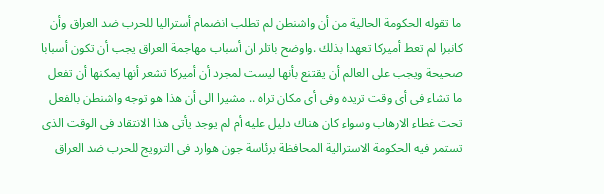ما تقوله الحكومة الحالية من أن واشنطن لم تطلب انضمام أستراليا للحرب ضد العراق وأن كانبرا لم تعط أميركا تعهدا بذلك .واوضح باتلر ان أسباب مهاجمة العراق يجب أن تكون أسبابا صحيحة ويجب على العالم أن يقتنع بأنها ليست لمجرد أن أميركا تشعر أنها يمكنها أن تفعل ما تشاء فى أى وقت تريده وفى أى مكان تراه .. مشيرا الى أن هذا هو توجه واشنطن بالفعل تحت غطاء الارهاب وسواء كان هناك دليل عليه أم لم يوجد يأتى هذا الانتقاد فى الوقت الذى تستمر فيه الحكومة الاسترالية المحافظة برئاسة جون هوارد فى الترويج للحرب ضد العراق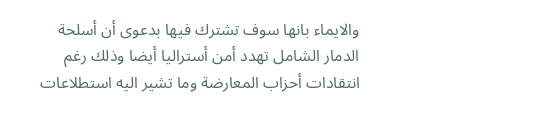والايماء بانها سوف تشترك فيها بدعوى أن أسلحة الدمار الشامل تهدد أمن أستراليا أيضا وذلك رغم انتقادات أحزاب المعارضة وما تشير اليه استطلاعات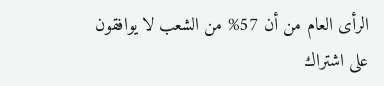الرأى العام من أن 57% من الشعب لا يوافقون على اشتراك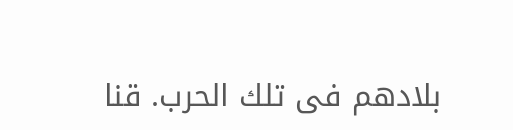بلادهم فى تلك الحرب. قنا